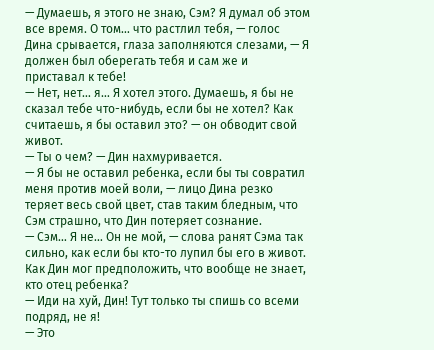— Думаешь, я этого не знаю, Сэм? Я думал об этом все время. О том… что растлил тебя, — голос Дина срывается, глаза заполняются слезами, — Я должен был оберегать тебя и сам же и приставал к тебе!
— Нет, нет… я… Я хотел этого. Думаешь, я бы не сказал тебе что-нибудь, если бы не хотел? Как считаешь, я бы оставил это? — он обводит свой живот.
— Ты о чем? — Дин нахмуривается.
— Я бы не оставил ребенка, если бы ты совратил меня против моей воли, — лицо Дина резко теряет весь свой цвет, став таким бледным, что Сэм страшно, что Дин потеряет сознание.
— Сэм… Я не… Он не мой, — слова ранят Сэма так сильно, как если бы кто-то лупил бы его в живот.
Как Дин мог предположить, что вообще не знает, кто отец ребенка?
— Иди на хуй, Дин! Тут только ты спишь со всеми подряд, не я!
— Это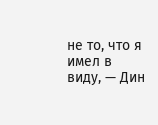не то, что я имел в виду, — Дин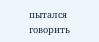пытался говорить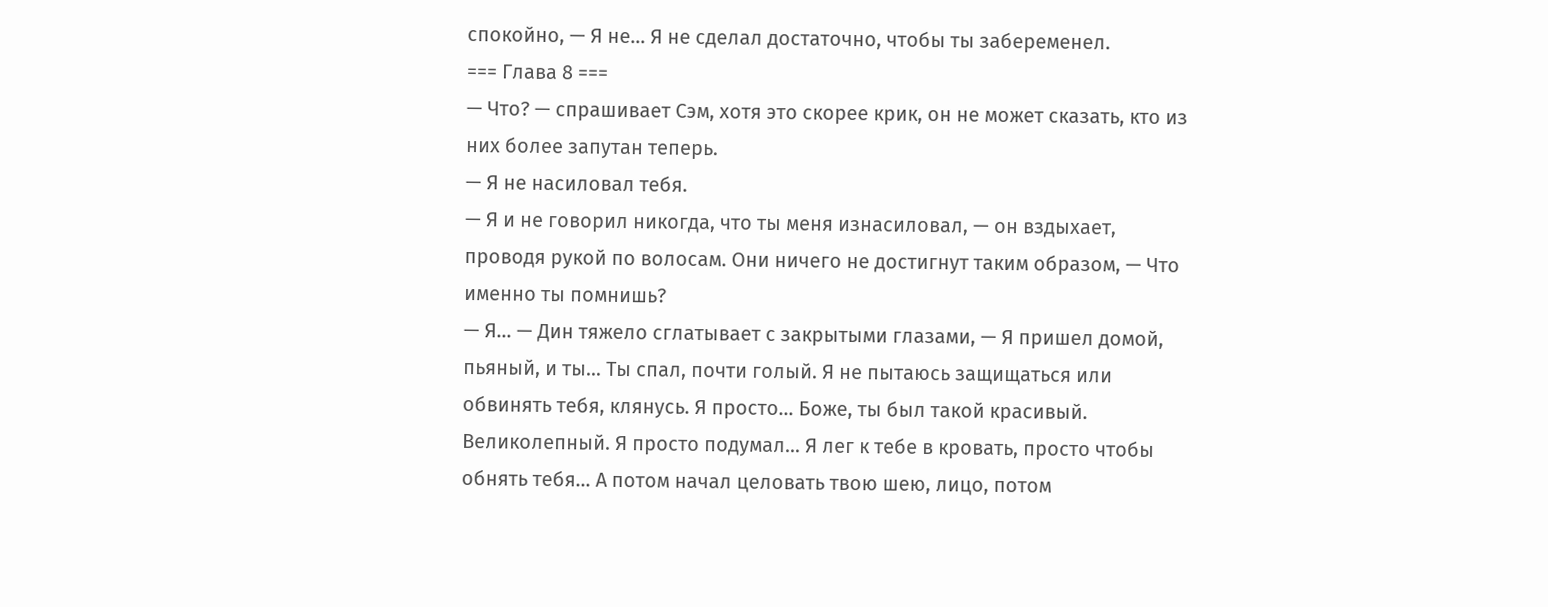спокойно, — Я не… Я не сделал достаточно, чтобы ты забеременел.
=== Глава 8 ===
— Что? — спрашивает Сэм, хотя это скорее крик, он не может сказать, кто из них более запутан теперь.
— Я не насиловал тебя.
— Я и не говорил никогда, что ты меня изнасиловал, — он вздыхает, проводя рукой по волосам. Они ничего не достигнут таким образом, — Что именно ты помнишь?
— Я… — Дин тяжело сглатывает с закрытыми глазами, — Я пришел домой, пьяный, и ты… Ты спал, почти голый. Я не пытаюсь защищаться или обвинять тебя, клянусь. Я просто… Боже, ты был такой красивый. Великолепный. Я просто подумал… Я лег к тебе в кровать, просто чтобы обнять тебя… А потом начал целовать твою шею, лицо, потом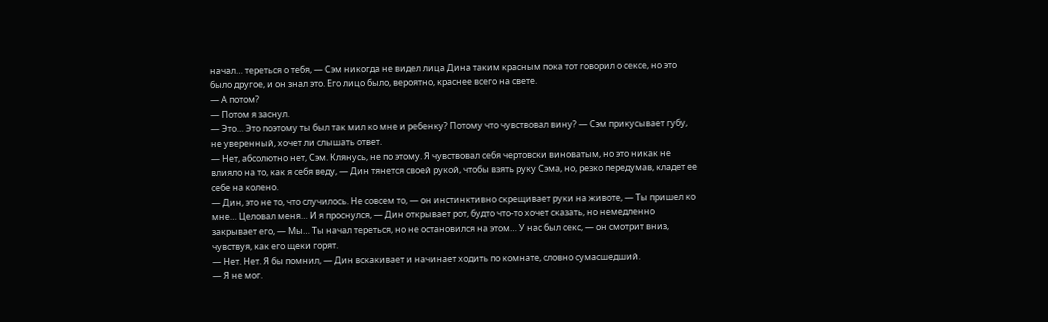начал… тереться о тебя, — Сэм никогда не видел лица Дина таким красным пока тот говорил о сексе, но это было другое, и он знал это. Его лицо было, вероятно, краснее всего на свете.
— А потом?
— Потом я заснул.
— Это… Это поэтому ты был так мил ко мне и ребенку? Потому что чувствовал вину? — Сэм прикусывает губу, не уверенный, хочет ли слышать ответ.
— Нет, абсолютно нет, Сэм. Клянусь, не по этому. Я чувствовал себя чертовски виноватым, но это никак не влияло на то, как я себя веду, — Дин тянется своей рукой, чтобы взять руку Сэма, но, резко передумав, кладет ее себе на колено.
— Дин, это не то, что случилось. Не совсем то, — он инстинктивно скрещивает руки на животе, — Ты пришел ко мне… Целовал меня… И я проснулся, — Дин открывает рот, будто что-то хочет сказать, но немедленно закрывает его, — Мы… Ты начал тереться, но не остановился на этом… У нас был секс, — он смотрит вниз, чувствуя, как его щеки горят.
— Нет. Нет. Я бы помнил, — Дин вскакивает и начинает ходить по комнате, словно сумасшедший.
— Я не мог.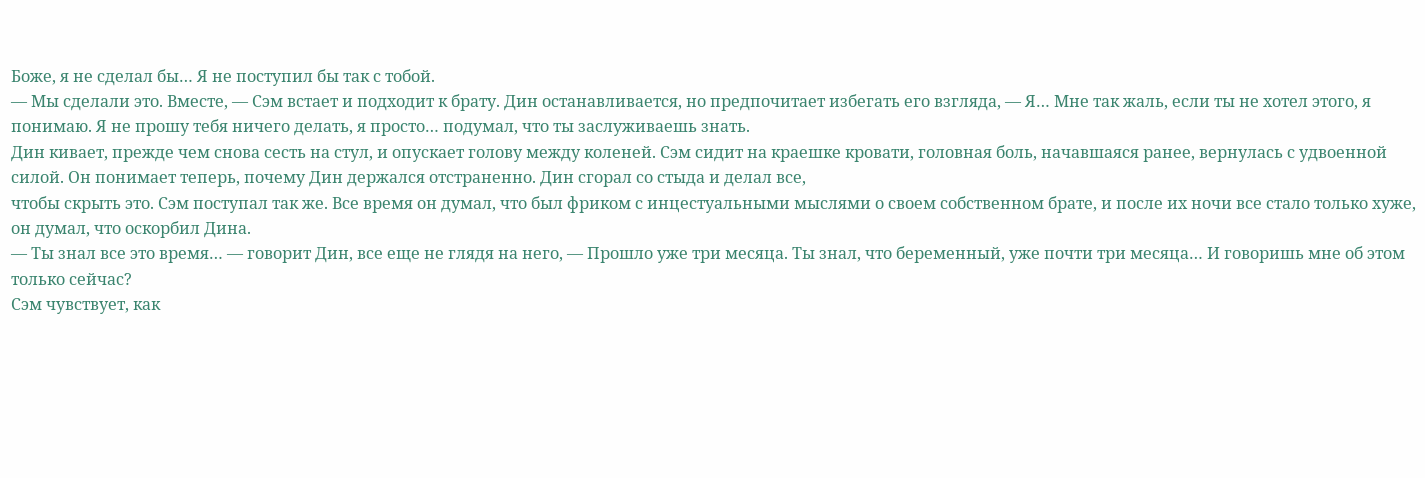Боже, я не сделал бы… Я не поступил бы так с тобой.
— Мы сделали это. Вместе, — Сэм встает и подходит к брату. Дин останавливается, но предпочитает избегать его взгляда, — Я… Мне так жаль, если ты не хотел этого, я понимаю. Я не прошу тебя ничего делать, я просто… подумал, что ты заслуживаешь знать.
Дин кивает, прежде чем снова сесть на стул, и опускает голову между коленей. Сэм сидит на краешке кровати, головная боль, начавшаяся ранее, вернулась с удвоенной силой. Он понимает теперь, почему Дин держался отстраненно. Дин сгорал со стыда и делал все,
чтобы скрыть это. Сэм поступал так же. Все время он думал, что был фриком с инцестуальными мыслями о своем собственном брате, и после их ночи все стало только хуже, он думал, что оскорбил Дина.
— Ты знал все это время… — говорит Дин, все еще не глядя на него, — Прошло уже три месяца. Ты знал, что беременный, уже почти три месяца… И говоришь мне об этом только сейчас?
Сэм чувствует, как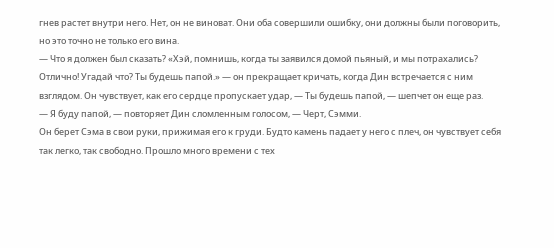гнев растет внутри него. Нет, он не виноват. Они оба совершили ошибку, они должны были поговорить, но это точно не только его вина.
— Что я должен был сказать? «Хэй, помнишь, когда ты заявился домой пьяный, и мы потрахались? Отлично! Угадай что? Ты будешь папой.» — он прекращает кричать, когда Дин встречается с ним взглядом. Он чувствует, как его сердце пропускает удар, — Ты будешь папой, — шепчет он еще раз.
— Я буду папой, — повторяет Дин сломленным голосом, — Черт, Сэмми.
Он берет Сэма в свои руки, прижимая его к груди. Будто камень падает у него с плеч, он чувствует себя так легко, так свободно. Прошло много времени с тех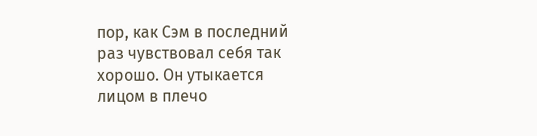пор, как Сэм в последний раз чувствовал себя так хорошо. Он утыкается лицом в плечо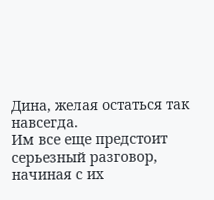Дина, желая остаться так навсегда.
Им все еще предстоит серьезный разговор, начиная с их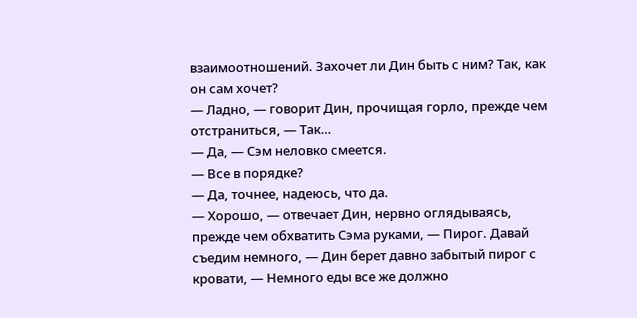взаимоотношений. Захочет ли Дин быть с ним? Так, как он сам хочет?
— Ладно, — говорит Дин, прочищая горло, прежде чем отстраниться, — Так…
— Да, — Сэм неловко смеется.
— Все в порядке?
— Да, точнее, надеюсь, что да.
— Хорошо, — отвечает Дин, нервно оглядываясь, прежде чем обхватить Сэма руками, — Пирог. Давай съедим немного, — Дин берет давно забытый пирог с кровати, — Немного еды все же должно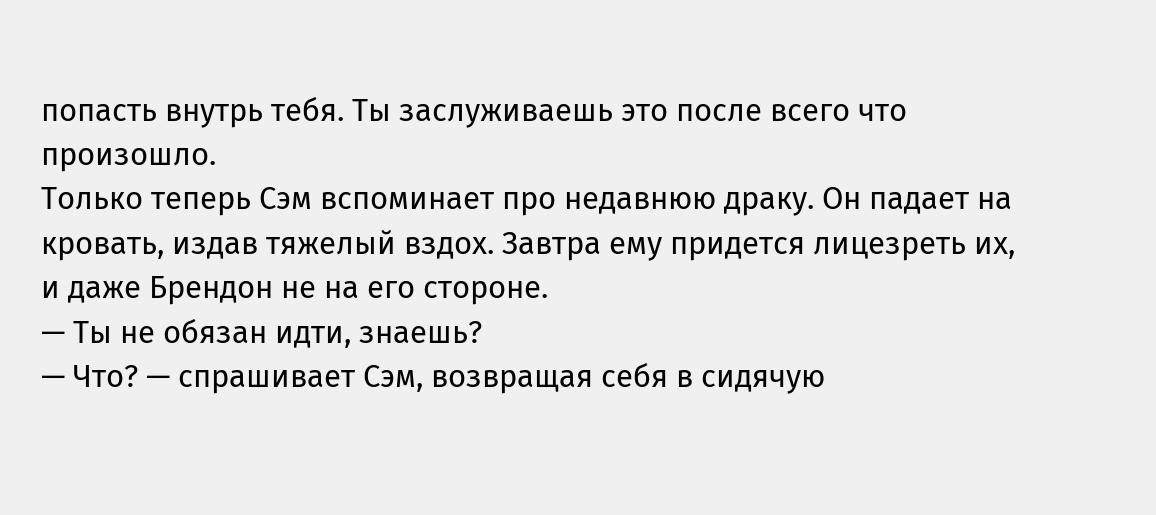попасть внутрь тебя. Ты заслуживаешь это после всего что произошло.
Только теперь Сэм вспоминает про недавнюю драку. Он падает на кровать, издав тяжелый вздох. Завтра ему придется лицезреть их, и даже Брендон не на его стороне.
— Ты не обязан идти, знаешь?
— Что? — спрашивает Сэм, возвращая себя в сидячую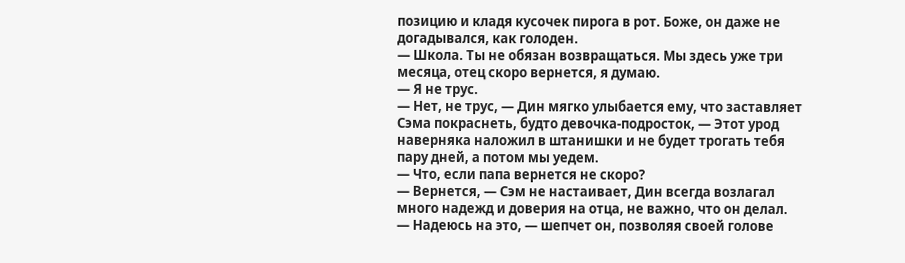позицию и кладя кусочек пирога в рот. Боже, он даже не догадывался, как голоден.
— Школа. Ты не обязан возвращаться. Мы здесь уже три месяца, отец скоро вернется, я думаю.
— Я не трус.
— Нет, не трус, — Дин мягко улыбается ему, что заставляет Сэма покраснеть, будто девочка-подросток, — Этот урод наверняка наложил в штанишки и не будет трогать тебя пару дней, а потом мы уедем.
— Что, если папа вернется не скоро?
— Вернется, — Сэм не настаивает, Дин всегда возлагал много надежд и доверия на отца, не важно, что он делал.
— Надеюсь на это, — шепчет он, позволяя своей голове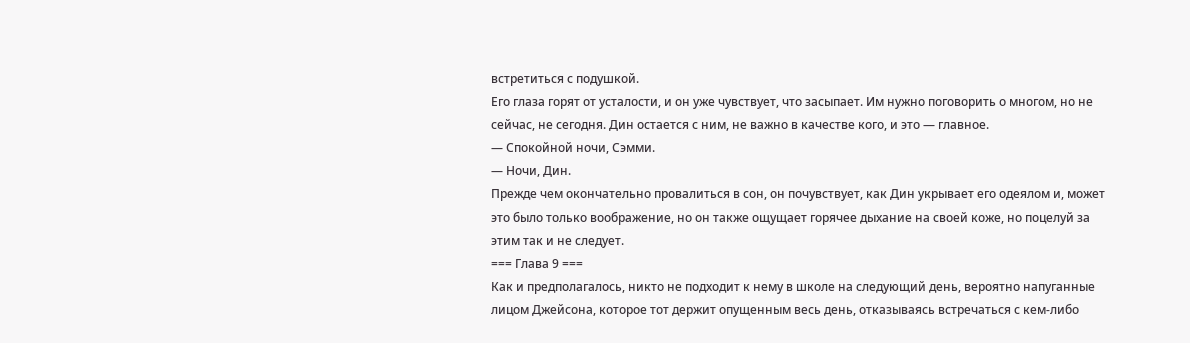встретиться с подушкой.
Его глаза горят от усталости, и он уже чувствует, что засыпает. Им нужно поговорить о многом, но не сейчас, не сегодня. Дин остается с ним, не важно в качестве кого, и это — главное.
— Спокойной ночи, Сэмми.
— Ночи, Дин.
Прежде чем окончательно провалиться в сон, он почувствует, как Дин укрывает его одеялом и, может это было только воображение, но он также ощущает горячее дыхание на своей коже, но поцелуй за этим так и не следует.
=== Глава 9 ===
Как и предполагалось, никто не подходит к нему в школе на следующий день, вероятно напуганные лицом Джейсона, которое тот держит опущенным весь день, отказываясь встречаться с кем-либо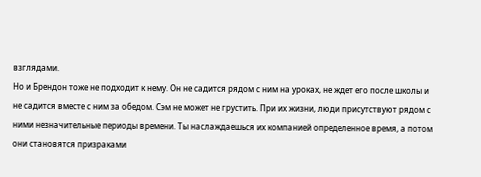взглядами.
Но и Брендон тоже не подходит к нему. Он не садится рядом с ним на уроках, не ждет его после школы и не садится вместе с ним за обедом. Сэм не может не грустить. При их жизни, люди присутствуют рядом с ними незначительные периоды времени. Ты наслаждаешься их компанией определенное время, а потом они становятся призраками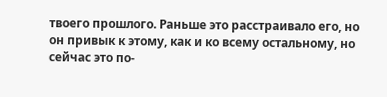твоего прошлого. Раньше это расстраивало его, но он привык к этому, как и ко всему остальному, но сейчас это по-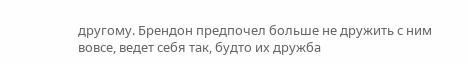другому. Брендон предпочел больше не дружить с ним вовсе, ведет себя так, будто их дружба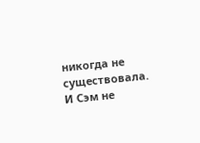никогда не существовала. И Сэм не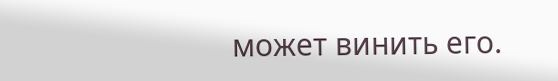может винить его.